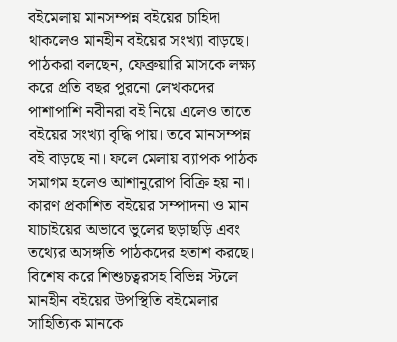বইমেলায় মানসম্পন্ন বইয়ের চাহিদা থাকলেও মানহীন বইয়ের সংখ্যা বাড়ছে। পাঠকরা বলছেন, ফেব্রুয়ারি মাসকে লক্ষ্য করে প্রতি বছর পুরনো লেখকদের পাশাপাশি নবীনরা বই নিয়ে এলেও তাতে বইয়ের সংখ্যা বৃদ্ধি পায়। তবে মানসম্পন্ন বই বাড়ছে না। ফলে মেলায় ব্যাপক পাঠক সমাগম হলেও আশানুরোপ বিক্রি হয় না। কারণ প্রকাশিত বইয়ের সম্পাদনা ও মান যাচাইয়ের অভাবে ভুলের ছড়াছড়ি এবং তথ্যের অসঙ্গতি পাঠকদের হতাশ করছে। বিশেষ করে শিশুচত্বরসহ বিভিন্ন স্টলে মানহীন বইয়ের উপস্থিতি বইমেলার সাহিত্যিক মানকে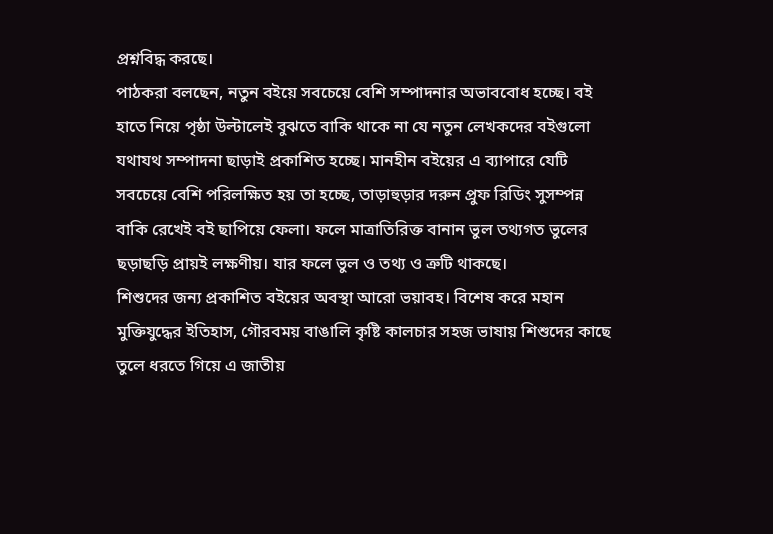প্রশ্নবিদ্ধ করছে।
পাঠকরা বলছেন, নতুন বইয়ে সবচেয়ে বেশি সম্পাদনার অভাববোধ হচ্ছে। বই হাতে নিয়ে পৃষ্ঠা উল্টালেই বুঝতে বাকি থাকে না যে নতুন লেখকদের বইগুলো যথাযথ সম্পাদনা ছাড়াই প্রকাশিত হচ্ছে। মানহীন বইয়ের এ ব্যাপারে যেটি সবচেয়ে বেশি পরিলক্ষিত হয় তা হচ্ছে, তাড়াহুড়ার দরুন প্রুফ রিডিং সুসম্পন্ন বাকি রেখেই বই ছাপিয়ে ফেলা। ফলে মাত্রাতিরিক্ত বানান ভুল তথ্যগত ভুলের ছড়াছড়ি প্রায়ই লক্ষণীয়। যার ফলে ভুল ও তথ্য ও ত্রুটি থাকছে।
শিশুদের জন্য প্রকাশিত বইয়ের অবস্থা আরো ভয়াবহ। বিশেষ করে মহান মুক্তিযুদ্ধের ইতিহাস, গৌরবময় বাঙালি কৃষ্টি কালচার সহজ ভাষায় শিশুদের কাছে তুলে ধরতে গিয়ে এ জাতীয়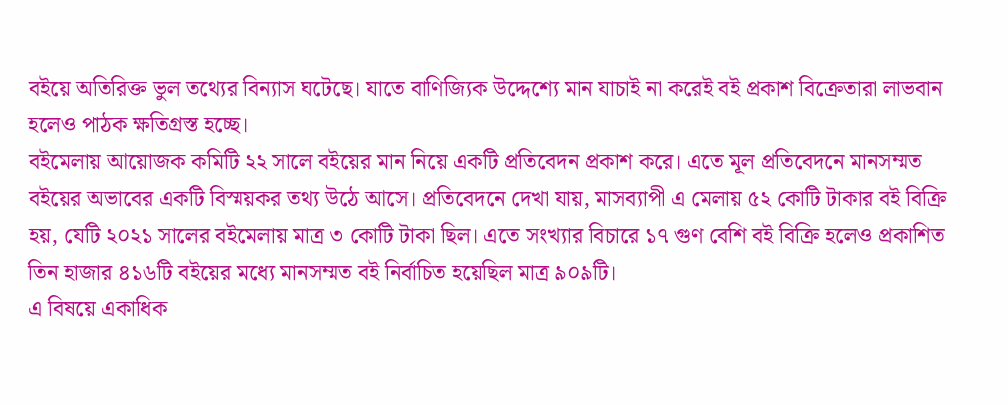বইয়ে অতিরিক্ত ভুল তথ্যের বিন্যাস ঘটেছে। যাতে বাণিজ্যিক উদ্দেশ্যে মান যাচাই না করেই বই প্রকাশ বিক্রেতারা লাভবান হলেও পাঠক ক্ষতিগ্রস্ত হচ্ছে।
বইমেলায় আয়োজক কমিটি ২২ সালে বইয়ের মান নিয়ে একটি প্রতিবেদন প্রকাশ করে। এতে মূল প্রতিবেদনে মানসম্মত বইয়ের অভাবের একটি বিস্ময়কর তথ্য উঠে আসে। প্রতিবেদনে দেখা যায়, মাসব্যাপী এ মেলায় ৫২ কোটি টাকার বই বিক্রি হয়, যেটি ২০২১ সালের বইমেলায় মাত্র ৩ কোটি টাকা ছিল। এতে সংখ্যার বিচারে ১৭ গুণ বেশি বই বিক্রি হলেও প্রকাশিত তিন হাজার ৪১৬টি বইয়ের মধ্যে মানসম্মত বই নির্বাচিত হয়েছিল মাত্র ৯০৯টি।
এ বিষয়ে একাধিক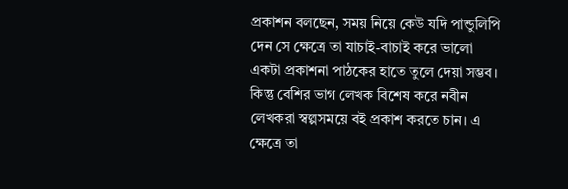প্রকাশন বলছেন, সময় নিয়ে কেউ যদি পান্ডুলিপি দেন সে ক্ষেত্রে তা যাচাই-বাচাই করে ভালো একটা প্রকাশনা পাঠকের হাতে তুলে দেয়া সম্ভব। কিন্তু বেশির ভাগ লেখক বিশেষ করে নবীন লেখকরা স্বল্পসময়ে বই প্রকাশ করতে চান। এ ক্ষেত্রে তা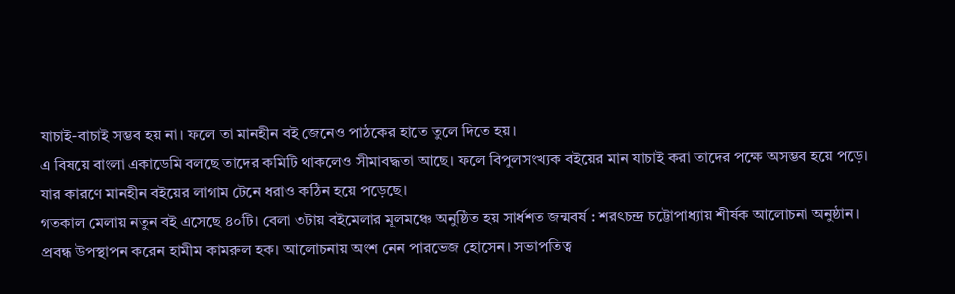যাচাই-বাচাই সম্ভব হয় না। ফলে তা মানহীন বই জেনেও পাঠকের হাতে তুলে দিতে হয়।
এ বিষয়ে বাংলা একাডেমি বলছে তাদের কমিটি থাকলেও সীমাবদ্ধতা আছে। ফলে বিপুলসংখ্যক বইয়ের মান যাচাই করা তাদের পক্ষে অসম্ভব হয়ে পড়ে। যার কারণে মানহীন বইয়ের লাগাম টেনে ধরাও কঠিন হয়ে পড়েছে।
গতকাল মেলায় নতুন বই এসেছে ৪০টি। বেলা ৩টায় বইমেলার মূলমঞ্চে অনুষ্ঠিত হয় সার্ধশত জন্মবর্ষ : শরৎচন্দ্র চট্টোপাধ্যায় শীর্ষক আলোচনা অনুষ্ঠান। প্রবন্ধ উপস্থাপন করেন হামীম কামরুল হক। আলোচনায় অংশ নেন পারভেজ হোসেন। সভাপতিত্ব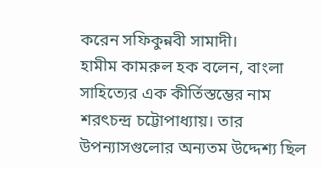করেন সফিকুন্নবী সামাদী।
হামীম কামরুল হক বলেন, বাংলা সাহিত্যের এক কীর্তিস্তম্ভের নাম শরৎচন্দ্র চট্টোপাধ্যায়। তার উপন্যাসগুলোর অন্যতম উদ্দেশ্য ছিল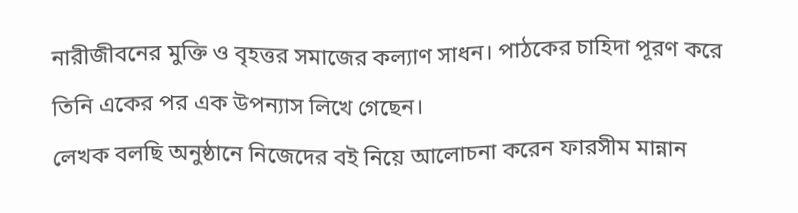নারীজীবনের মুক্তি ও বৃহত্তর সমাজের কল্যাণ সাধন। পাঠকের চাহিদা পূরণ করে তিনি একের পর এক উপন্যাস লিখে গেছেন।
লেখক বলছি অনুষ্ঠানে নিজেদের বই নিয়ে আলোচনা করেন ফারসীম মান্নান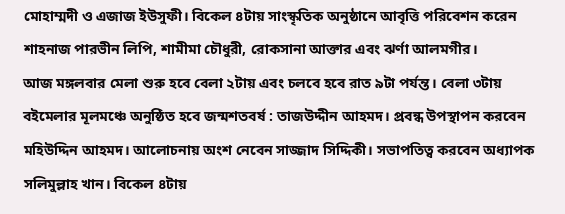মোহাম্মদী ও এজাজ ইউসুফী। বিকেল ৪টায় সাংস্কৃতিক অনুষ্ঠানে আবৃত্তি পরিবেশন করেন শাহনাজ পারভীন লিপি, শামীমা চৌধুরী, রোকসানা আক্তার এবং ঝর্ণা আলমগীর।
আজ মঙ্গলবার মেলা শুরু হবে বেলা ২টায় এবং চলবে হবে রাত ৯টা পর্যন্ত। বেলা ৩টায় বইমেলার মূলমঞ্চে অনুষ্ঠিত হবে জন্মশতবর্ষ : তাজউদ্দীন আহমদ। প্রবন্ধ উপস্থাপন করবেন মহিউদ্দিন আহমদ। আলোচনায় অংশ নেবেন সাজ্জাদ সিদ্দিকী। সভাপতিত্ব করবেন অধ্যাপক সলিমুল্লাহ খান। বিকেল ৪টায়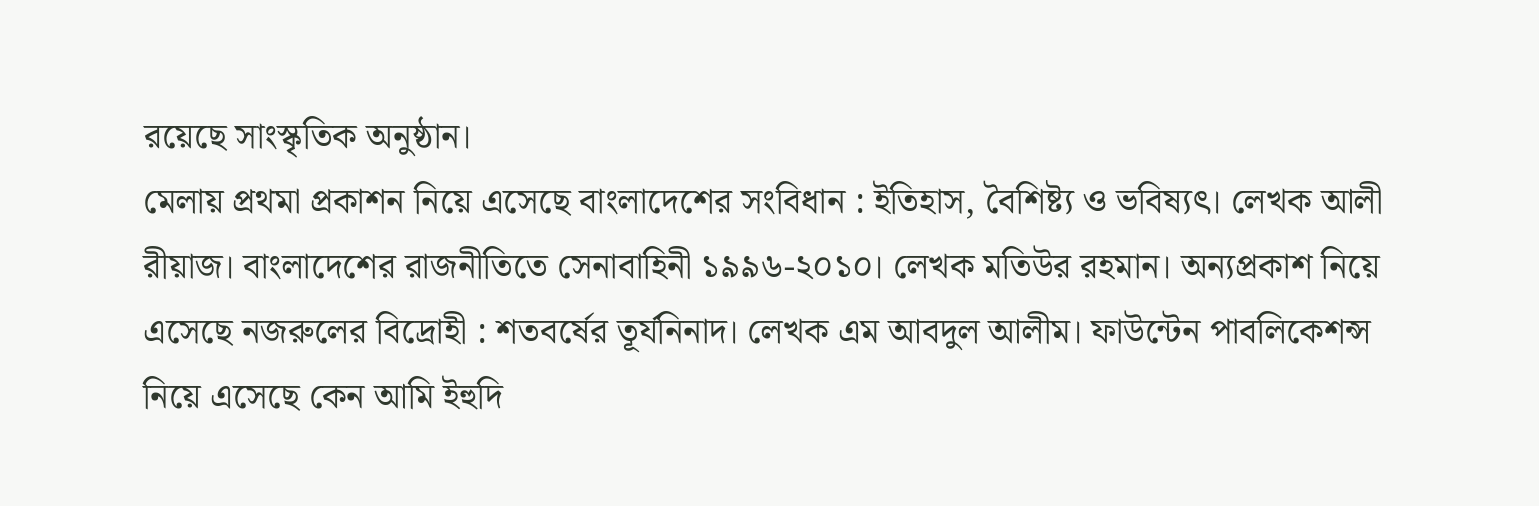রয়েছে সাংস্কৃতিক অনুষ্ঠান।
মেলায় প্রথমা প্রকাশন নিয়ে এসেছে বাংলাদেশের সংবিধান : ইতিহাস, বৈশিষ্ট্য ও ভবিষ্যৎ। লেখক আলী রীয়াজ। বাংলাদেশের রাজনীতিতে সেনাবাহিনী ১৯৯৬-২০১০। লেখক মতিউর রহমান। অন্যপ্রকাশ নিয়ে এসেছে নজরুলের বিদ্রোহী : শতবর্ষের তূর্যনিনাদ। লেখক এম আবদুল আলীম। ফাউন্টেন পাবলিকেশন্স নিয়ে এসেছে কেন আমি ইহুদি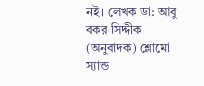নই। লেখক ডা: আবু বকর সিদ্দীক (অনুবাদক) শ্লোমো স্যান্ড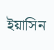ইয়াসিন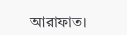আরাফাত।